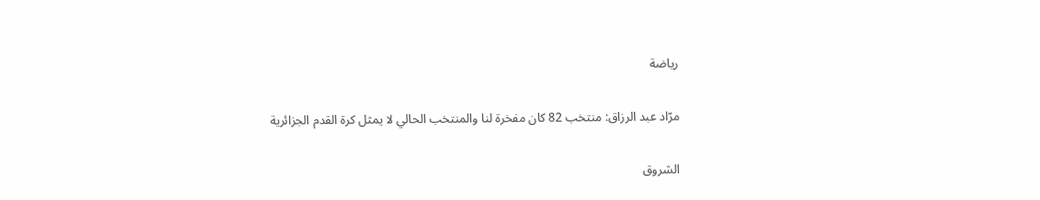رياضة

مرّاد عبد الرزاق: منتخب 82 كان مفخرة لنا والمنتخب الحالي لا يمثل كرة القدم الجزائرية

الشروق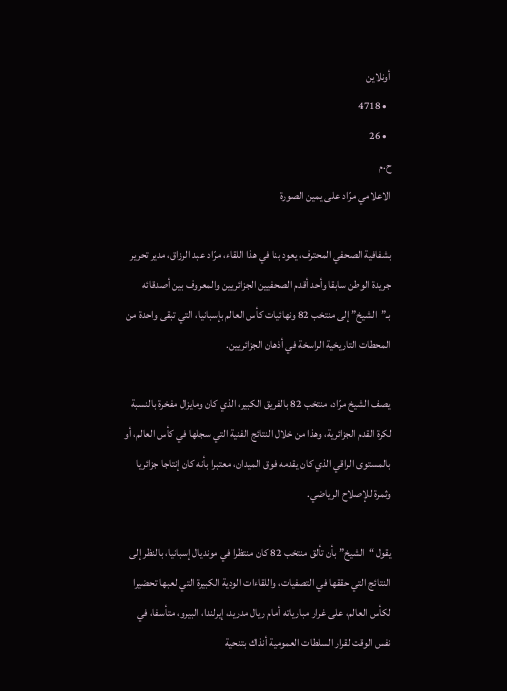أونلاين
  • 4718
  • 26
ح.م
الاعلامي مرّاد على يمين الصورة

بشفافية الصحفي المحترف، يعود بنا في هذا اللقاء، مرّاد عبد الرزاق، مدير تحرير جريدة الوطن سابقا وأحد أقدم الصحفيين الجزائريين والمعروف بين أصدقائه بـ”الشيخ” إلى منتخب 82 ونهائيات كأس العالم بإسبانيا، التي تبقى واحدة من المحطات التاريخية الراسخة في أذهان الجزائريين.

يصف الشيخ مرّاد، منتخب 82 بالفريق الكبير، الذي كان ومايزال مفخرة بالنسبة لكرة القدم الجزائرية، وهذا من خلال النتائج الفنية التي سجلها في كأس العالم، أو بالمستوى الراقي الذي كان يقدمه فوق الميدان، معتبرا بأنه كان إنتاجا جزائريا وثمرة للإصلاح الرياضي.

يقول “الشيخ” بأن تألق منتخب 82 كان منتظرا في مونديال إسبانيا، بالنظر إلى النتائج التي حققها في التصفيات، واللقاءات الودية الكبيرة التي لعبها تحضيرا لكأس العالم، على غرار مبارياته أمام ريال مدريد، إيرلندا، البيرو، متأسفا، في نفس الوقت لقرار السلطات العمومية أنذاك بتنحية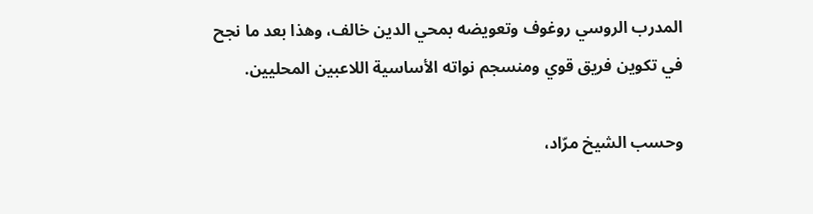المدرب الروسي روغوف وتعويضه بمحي الدين خالف، وهذا بعد ما نجح في تكوين فريق قوي ومنسجم نواته الأساسية اللاعبين المحليين.

وحسب الشيخ مرّاد،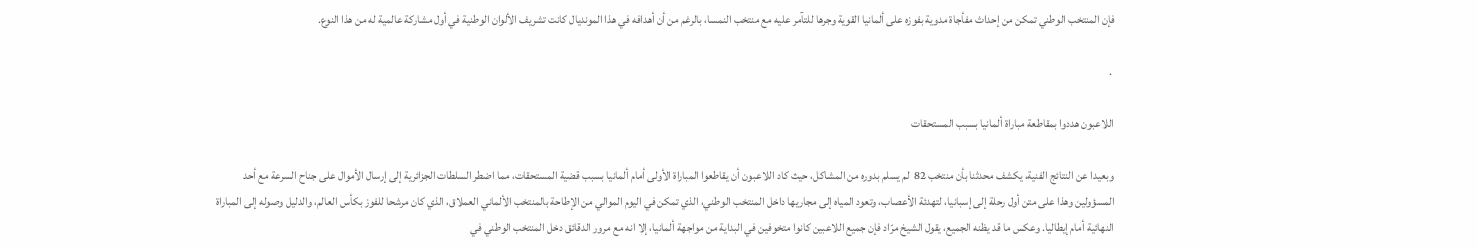فإن المنتخب الوطني تمكن من إحداث مفأجاة مدوية بفوزه على ألمانيا القوية وجرها للتآمر عليه مع منتخب النمسا، بالرغم من أن أهدافه في هذا المونديال كانت تشريف الألوان الوطنية في أول مشاركة عالمية له من هذا النوع.

 .

اللاعبون هددوا بمقاطعة مباراة ألمانيا بسبب المستحقات

وبعيدا عن النتائج الفنية، يكشف محدثنا بأن منتخب 82  لم يسلم بدوره من المشاكل، حيث كاد اللاعبون أن يقاطعوا المباراة الأولى أمام ألمانيا بسبب قضية المستحقات، مما اضطر السلطات الجزائرية إلى إرسال الأموال على جناح السرعة مع أحد المسؤولين وهذا على متن أول رحلة إلى إسبانيا، لتهدئة الأعصاب، وتعود المياه إلى مجاريها داخل المنتخب الوطني، الذي تمكن في اليوم الموالي من الإطاحة بالمنتخب الألماني العملاق، الذي كان مرشحا للفوز بكأس العالم، والدليل وصوله إلى المباراة النهائية أمام إيطاليا. وعكس ما قد يظنه الجميع، يقول الشيخ مرّاد فإن جميع اللاعبين كانوا متخوفين في البداية من مواجهة ألمانيا، إلا انه مع مرور الدقائق دخل المنتخب الوطني في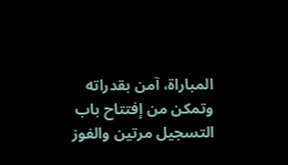المباراة، آمن بقدراته وتمكن من إفتتاح باب التسجيل مرتين والفوز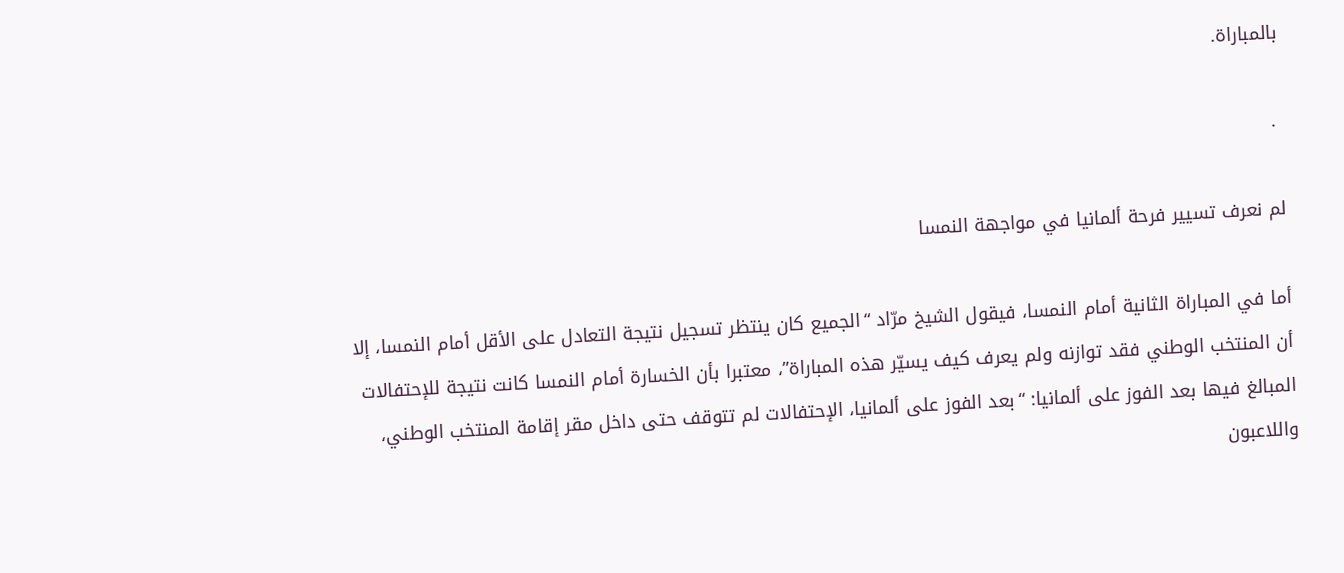بالمباراة.

 .

لم نعرف تسيير فرحة ألمانيا في مواجهة النمسا

أما في المباراة الثانية أمام النمسا، فيقول الشيخ مرّاد “الجميع كان ينتظر تسجيل نتيجة التعادل على الأقل أمام النمسا، إلا أن المنتخب الوطني فقد توازنه ولم يعرف كيف يسيّر هذه المباراة”، معتبرا بأن الخسارة أمام النمسا كانت نتيجة للإحتفالات المبالغ فيها بعد الفوز على ألمانيا: “بعد الفوز على ألمانيا، الإحتفالات لم تتوقف حتى داخل مقر إقامة المنتخب الوطني، واللاعبون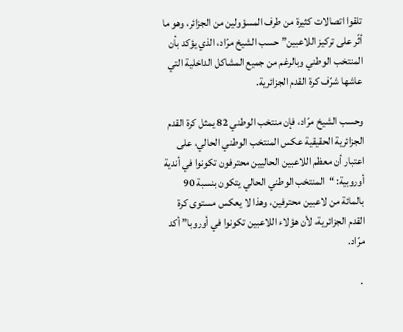تلقوا اتصالات كثيرة من طرف المسؤولين من الجزائر، وهو ما أثّر على تركيز اللاعبين” حسب الشيخ مرّاد، الذي يؤكد بأن المنتخب الوطني وبالرغم من جميع المشاكل الداخلية التي عاشها شرّف كرة القدم الجزائرية.

وحسب الشيخ مرّاد، فإن منتخب الوطني 82 يمثل كرة القدم الجزائرية الحقيقية عكس المنتخب الوطني الحالي، على اعتبار أن معظم اللاعبين الحاليين محترفون تكونوا في أندية أوروبية: “المنتخب الوطني الحالي يتكون بنسبة 90 بالمائة من لاعبين محترفين، وهذا لا يعكس مستوى كرة القدم الجزائرية، لأن هؤلاء اللاعبين تكونوا في أوروبا” أكد مرّاد.

 .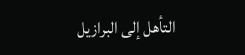التأهل إلى البرازيل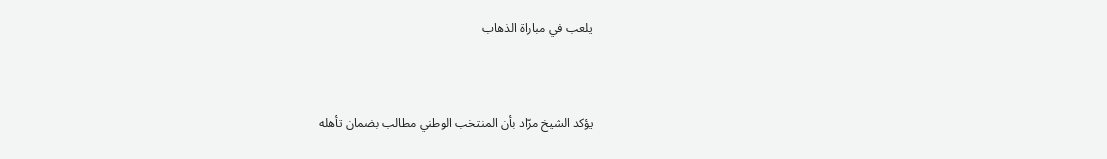يلعب في مباراة الذهاب



يؤكد الشيخ مرّاد بأن المنتخب الوطني مطالب بضمان تأهله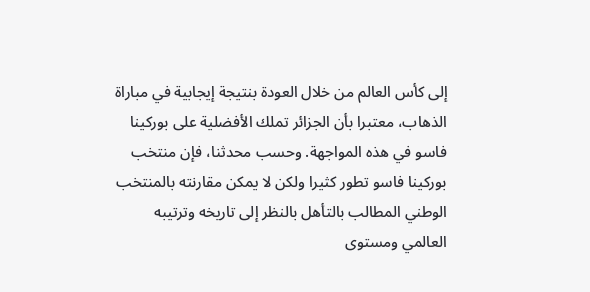إلى كأس العالم من خلال العودة بنتيجة إيجابية في مباراة الذهاب، معتبرا بأن الجزائر تملك الأفضلية على بوركينا فاسو في هذه المواجهة. وحسب محدثنا، فإن منتخب بوركينا فاسو تطور كثيرا ولكن لا يمكن مقارنته بالمنتخب الوطني المطالب بالتأهل بالنظر إلى تاريخه وترتيبه العالمي ومستوى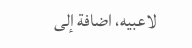لاعبيه، اضافة إلى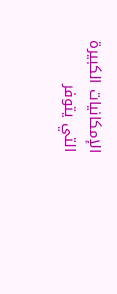الإمكانيات الكبيرة التي يتوفر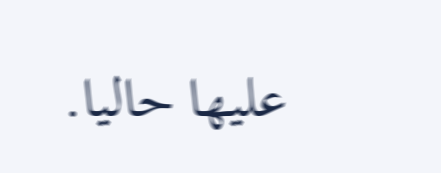عليها حاليا.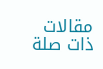مقالات ذات صلة